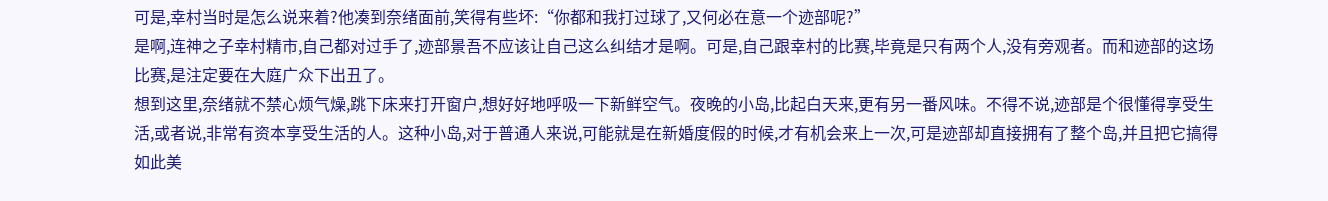可是,幸村当时是怎么说来着?他凑到奈绪面前,笑得有些坏:“你都和我打过球了,又何必在意一个迹部呢?”
是啊,连神之子幸村精市,自己都对过手了,迹部景吾不应该让自己这么纠结才是啊。可是,自己跟幸村的比赛,毕竟是只有两个人,没有旁观者。而和迹部的这场比赛,是注定要在大庭广众下出丑了。
想到这里,奈绪就不禁心烦气燥,跳下床来打开窗户,想好好地呼吸一下新鲜空气。夜晚的小岛,比起白天来,更有另一番风味。不得不说,迹部是个很懂得享受生活,或者说,非常有资本享受生活的人。这种小岛,对于普通人来说,可能就是在新婚度假的时候,才有机会来上一次,可是迹部却直接拥有了整个岛,并且把它搞得如此美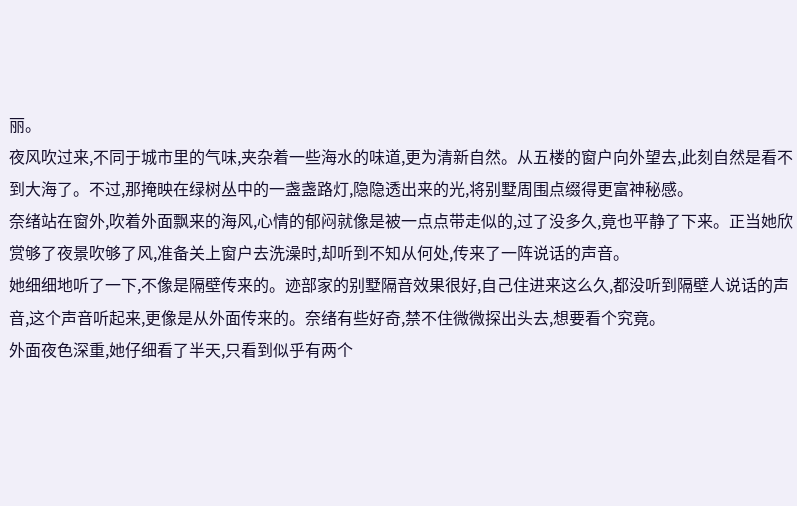丽。
夜风吹过来,不同于城市里的气味,夹杂着一些海水的味道,更为清新自然。从五楼的窗户向外望去,此刻自然是看不到大海了。不过,那掩映在绿树丛中的一盏盏路灯,隐隐透出来的光,将别墅周围点缀得更富神秘感。
奈绪站在窗外,吹着外面飘来的海风,心情的郁闷就像是被一点点带走似的,过了没多久,竟也平静了下来。正当她欣赏够了夜景吹够了风,准备关上窗户去洗澡时,却听到不知从何处,传来了一阵说话的声音。
她细细地听了一下,不像是隔壁传来的。迹部家的别墅隔音效果很好,自己住进来这么久,都没听到隔壁人说话的声音,这个声音听起来,更像是从外面传来的。奈绪有些好奇,禁不住微微探出头去,想要看个究竟。
外面夜色深重,她仔细看了半天,只看到似乎有两个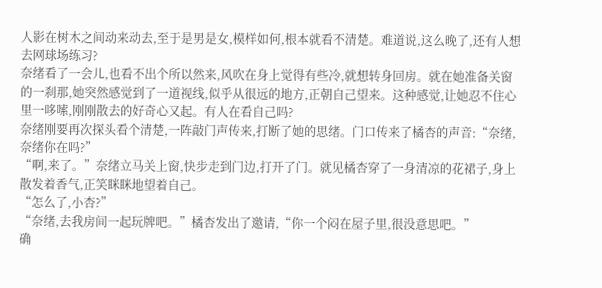人影在树木之间动来动去,至于是男是女,模样如何,根本就看不清楚。难道说,这么晚了,还有人想去网球场练习?
奈绪看了一会儿,也看不出个所以然来,风吹在身上觉得有些冷,就想转身回房。就在她准备关窗的一刹那,她突然感觉到了一道视线,似乎从很远的地方,正朝自己望来。这种感觉,让她忍不住心里一哆嗦,刚刚散去的好奇心又起。有人在看自己吗?
奈绪刚要再次探头看个清楚,一阵敲门声传来,打断了她的思绪。门口传来了橘杏的声音:“奈绪,奈绪你在吗?”
“啊,来了。”奈绪立马关上窗,快步走到门边,打开了门。就见橘杏穿了一身清凉的花裙子,身上散发着香气,正笑眯眯地望着自己。
“怎么了,小杏?”
“奈绪,去我房间一起玩牌吧。”橘杏发出了邀请,“你一个闷在屋子里,很没意思吧。”
确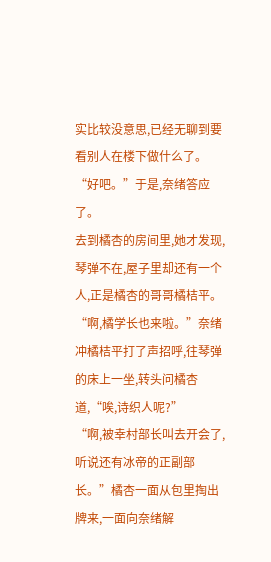实比较没意思,已经无聊到要看别人在楼下做什么了。“好吧。”于是,奈绪答应了。
去到橘杏的房间里,她才发现,琴弹不在,屋子里却还有一个人,正是橘杏的哥哥橘桔平。
“啊,橘学长也来啦。”奈绪冲橘桔平打了声招呼,往琴弹的床上一坐,转头问橘杏道,“唉,诗织人呢?”
“啊,被幸村部长叫去开会了,听说还有冰帝的正副部长。”橘杏一面从包里掏出牌来,一面向奈绪解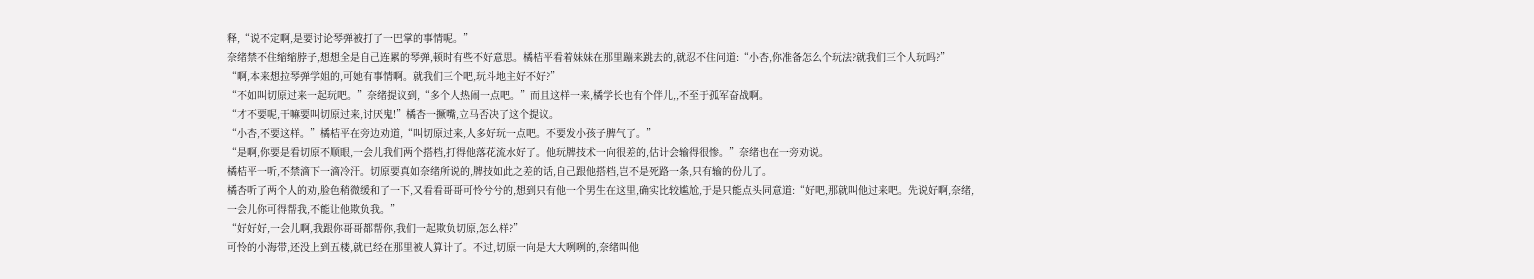释,“说不定啊,是要讨论琴弹被打了一巴掌的事情呢。”
奈绪禁不住缩缩脖子,想想全是自己连累的琴弹,顿时有些不好意思。橘桔平看着妹妹在那里蹦来跳去的,就忍不住问道:“小杏,你准备怎么个玩法?就我们三个人玩吗?”
“啊,本来想拉琴弹学姐的,可她有事情啊。就我们三个吧,玩斗地主好不好?”
“不如叫切原过来一起玩吧。”奈绪提议到,“多个人热闹一点吧。”而且这样一来,橘学长也有个伴儿,,不至于孤军奋战啊。
“才不要呢,干嘛要叫切原过来,讨厌鬼!”橘杏一撅嘴,立马否决了这个提议。
“小杏,不要这样。”橘桔平在旁边劝道,“叫切原过来,人多好玩一点吧。不要发小孩子脾气了。”
“是啊,你要是看切原不顺眼,一会儿我们两个搭档,打得他落花流水好了。他玩牌技术一向很差的,估计会输得很惨。”奈绪也在一旁劝说。
橘桔平一听,不禁滴下一滴冷汗。切原要真如奈绪所说的,牌技如此之差的话,自己跟他搭档,岂不是死路一条,只有输的份儿了。
橘杏听了两个人的劝,脸色稍微缓和了一下,又看看哥哥可怜兮兮的,想到只有他一个男生在这里,确实比较尴尬,于是只能点头同意道:“好吧,那就叫他过来吧。先说好啊,奈绪,一会儿你可得帮我,不能让他欺负我。”
“好好好,一会儿啊,我跟你哥哥都帮你,我们一起欺负切原,怎么样?”
可怜的小海带,还没上到五楼,就已经在那里被人算计了。不过,切原一向是大大咧咧的,奈绪叫他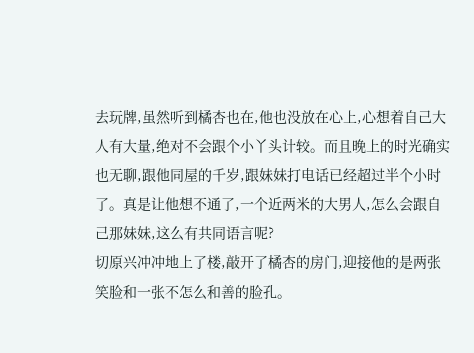去玩牌,虽然听到橘杏也在,他也没放在心上,心想着自己大人有大量,绝对不会跟个小丫头计较。而且晚上的时光确实也无聊,跟他同屋的千岁,跟妹妹打电话已经超过半个小时了。真是让他想不通了,一个近两米的大男人,怎么会跟自己那妹妹,这么有共同语言呢?
切原兴冲冲地上了楼,敲开了橘杏的房门,迎接他的是两张笑脸和一张不怎么和善的脸孔。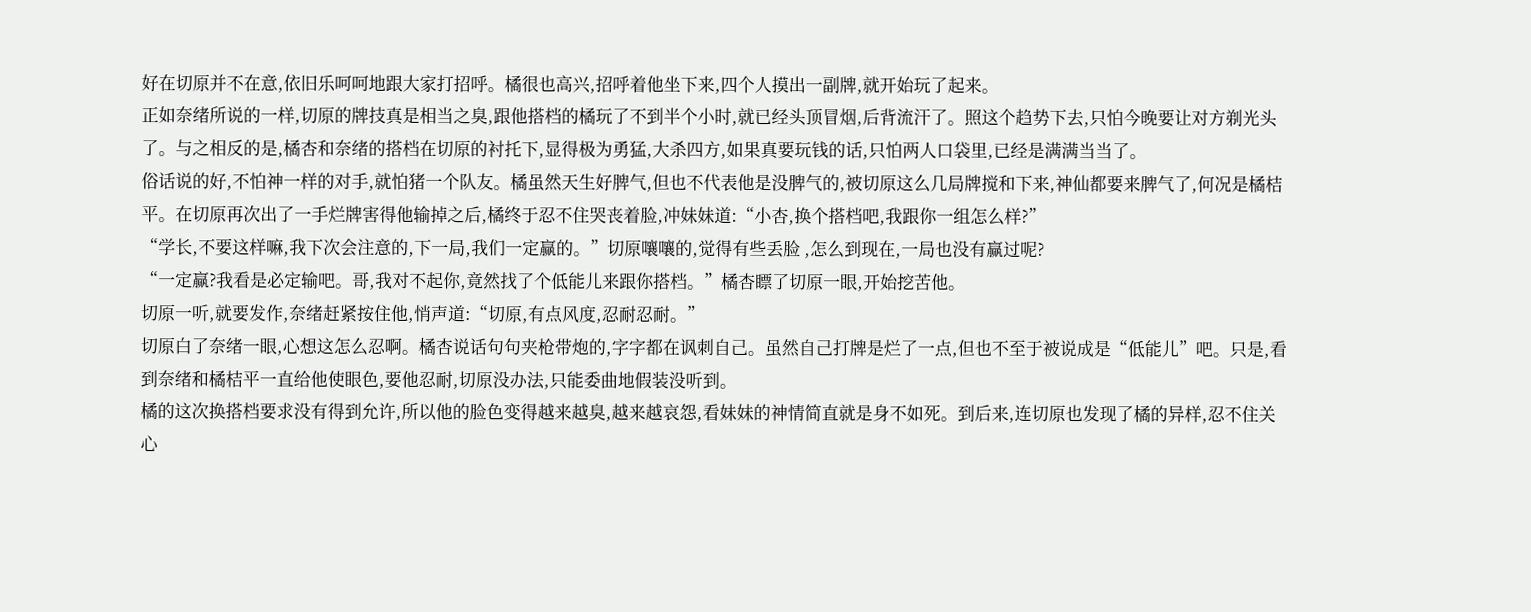好在切原并不在意,依旧乐呵呵地跟大家打招呼。橘很也高兴,招呼着他坐下来,四个人摸出一副牌,就开始玩了起来。
正如奈绪所说的一样,切原的牌技真是相当之臭,跟他搭档的橘玩了不到半个小时,就已经头顶冒烟,后背流汗了。照这个趋势下去,只怕今晚要让对方剃光头了。与之相反的是,橘杏和奈绪的搭档在切原的衬托下,显得极为勇猛,大杀四方,如果真要玩钱的话,只怕两人口袋里,已经是满满当当了。
俗话说的好,不怕神一样的对手,就怕猪一个队友。橘虽然天生好脾气,但也不代表他是没脾气的,被切原这么几局牌搅和下来,神仙都要来脾气了,何况是橘桔平。在切原再次出了一手烂牌害得他输掉之后,橘终于忍不住哭丧着脸,冲妹妹道:“小杏,换个搭档吧,我跟你一组怎么样?”
“学长,不要这样嘛,我下次会注意的,下一局,我们一定赢的。”切原嚷嚷的,觉得有些丢脸 ,怎么到现在,一局也没有赢过呢?
“一定赢?我看是必定输吧。哥,我对不起你,竟然找了个低能儿来跟你搭档。”橘杏瞟了切原一眼,开始挖苦他。
切原一听,就要发作,奈绪赶紧按住他,悄声道:“切原,有点风度,忍耐忍耐。”
切原白了奈绪一眼,心想这怎么忍啊。橘杏说话句句夹枪带炮的,字字都在讽刺自己。虽然自己打牌是烂了一点,但也不至于被说成是“低能儿”吧。只是,看到奈绪和橘桔平一直给他使眼色,要他忍耐,切原没办法,只能委曲地假装没听到。
橘的这次换搭档要求没有得到允许,所以他的脸色变得越来越臭,越来越哀怨,看妹妹的神情简直就是身不如死。到后来,连切原也发现了橘的异样,忍不住关心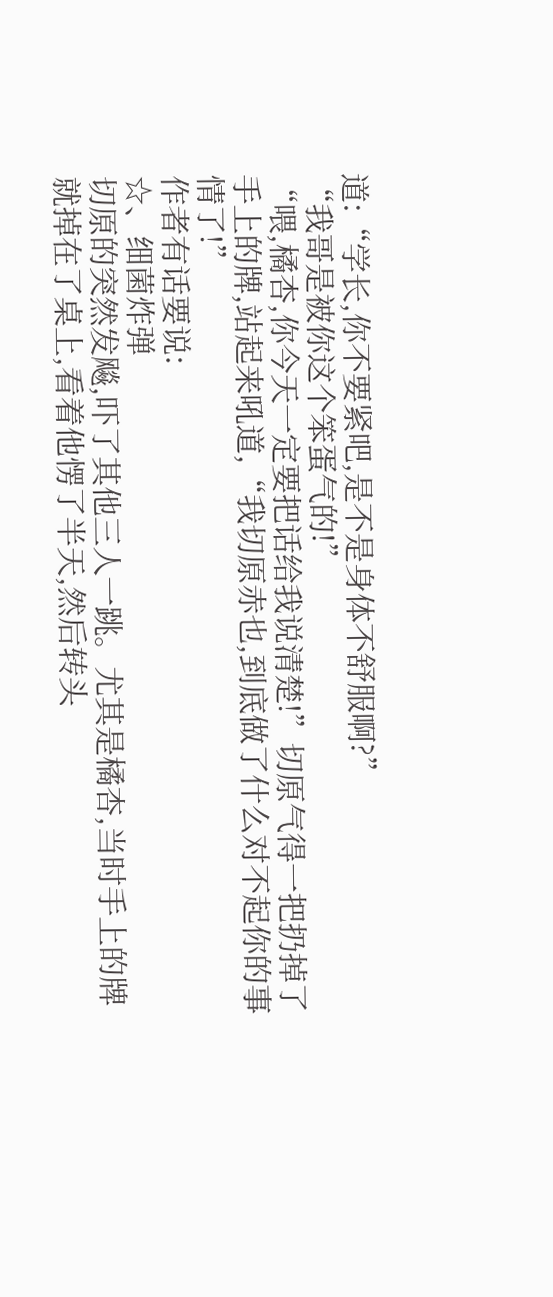道:“学长,你不要紧吧,是不是身体不舒服啊?”
“我哥是被你这个笨蛋气的!”
“喂,橘杏,你今天一定要把话给我说清楚!”切原气得一把扔掉了手上的牌,站起来吼道,“我切原赤也,到底做了什么对不起你的事情了!”
作者有话要说:
☆、细菌炸弹
切原的突然发飚,吓了其他三人一跳。尤其是橘杏,当时手上的牌就掉在了桌上,看着他愣了半天,然后转头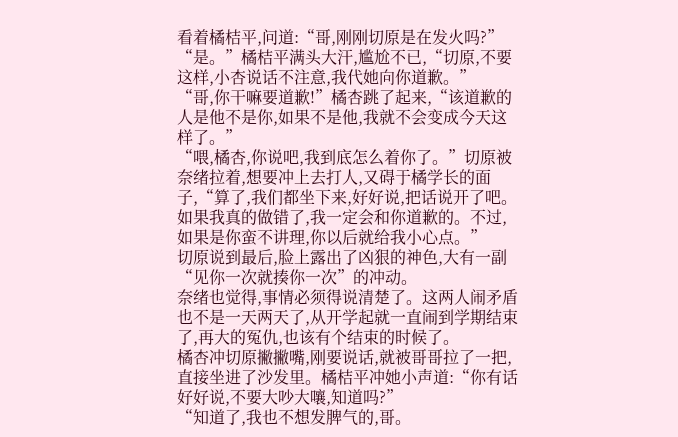看着橘桔平,问道:“哥,刚刚切原是在发火吗?”
“是。”橘桔平满头大汗,尴尬不已,“切原,不要这样,小杏说话不注意,我代她向你道歉。”
“哥,你干嘛要道歉!”橘杏跳了起来,“该道歉的人是他不是你,如果不是他,我就不会变成今天这样了。”
“喂,橘杏,你说吧,我到底怎么着你了。”切原被奈绪拉着,想要冲上去打人,又碍于橘学长的面子,“算了,我们都坐下来,好好说,把话说开了吧。如果我真的做错了,我一定会和你道歉的。不过,如果是你蛮不讲理,你以后就给我小心点。”
切原说到最后,脸上露出了凶狠的神色,大有一副“见你一次就揍你一次”的冲动。
奈绪也觉得,事情必须得说清楚了。这两人闹矛盾也不是一天两天了,从开学起就一直闹到学期结束了,再大的冤仇,也该有个结束的时候了。
橘杏冲切原撇撇嘴,刚要说话,就被哥哥拉了一把,直接坐进了沙发里。橘桔平冲她小声道:“你有话好好说,不要大吵大嚷,知道吗?”
“知道了,我也不想发脾气的,哥。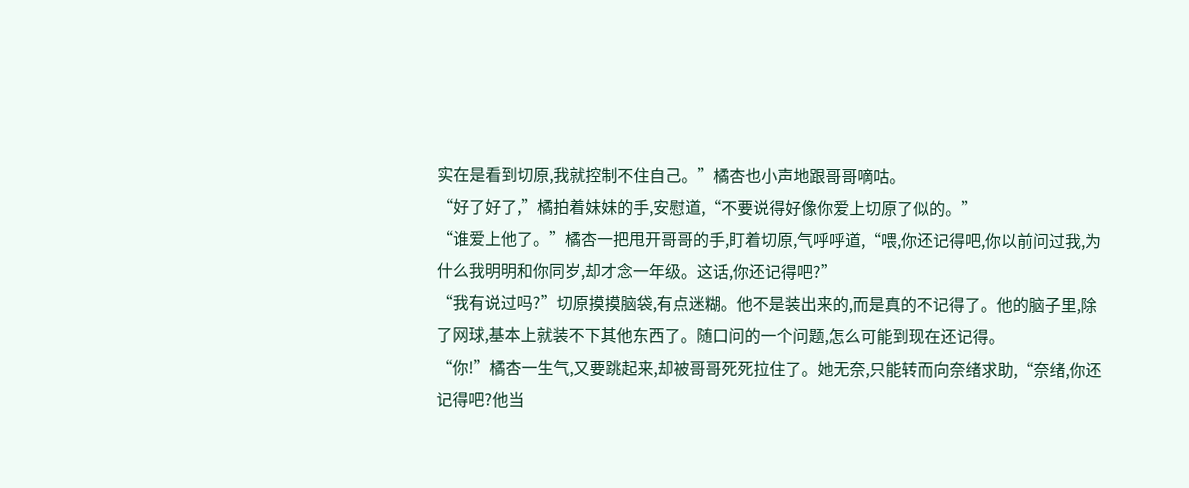实在是看到切原,我就控制不住自己。”橘杏也小声地跟哥哥嘀咕。
“好了好了,”橘拍着妹妹的手,安慰道,“不要说得好像你爱上切原了似的。”
“谁爱上他了。”橘杏一把甩开哥哥的手,盯着切原,气呼呼道,“喂,你还记得吧,你以前问过我,为什么我明明和你同岁,却才念一年级。这话,你还记得吧?”
“我有说过吗?”切原摸摸脑袋,有点迷糊。他不是装出来的,而是真的不记得了。他的脑子里,除了网球,基本上就装不下其他东西了。随口问的一个问题,怎么可能到现在还记得。
“你!”橘杏一生气,又要跳起来,却被哥哥死死拉住了。她无奈,只能转而向奈绪求助,“奈绪,你还记得吧?他当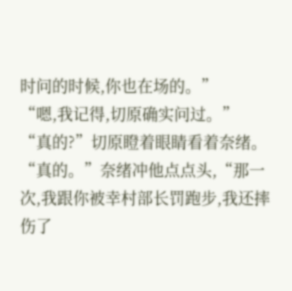时问的时候,你也在场的。”
“嗯,我记得,切原确实问过。”
“真的?”切原瞪着眼睛看着奈绪。
“真的。”奈绪冲他点点头,“那一次,我跟你被幸村部长罚跑步,我还摔伤了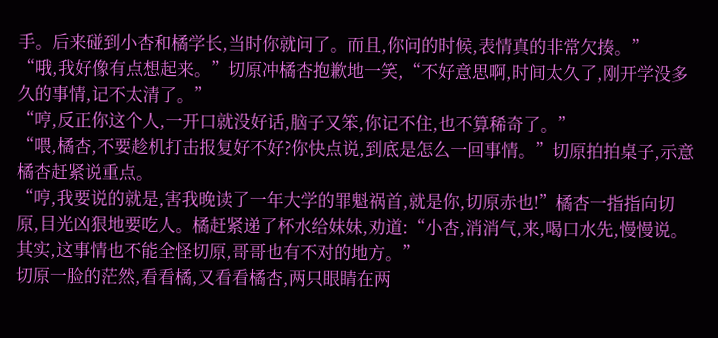手。后来碰到小杏和橘学长,当时你就问了。而且,你问的时候,表情真的非常欠揍。”
“哦,我好像有点想起来。”切原冲橘杏抱歉地一笑,“不好意思啊,时间太久了,刚开学没多久的事情,记不太清了。”
“哼,反正你这个人,一开口就没好话,脑子又笨,你记不住,也不算稀奇了。”
“喂,橘杏,不要趁机打击报复好不好?你快点说,到底是怎么一回事情。”切原拍拍桌子,示意橘杏赶紧说重点。
“哼,我要说的就是,害我晚读了一年大学的罪魁祸首,就是你,切原赤也!”橘杏一指指向切原,目光凶狠地要吃人。橘赶紧递了杯水给妹妹,劝道:“小杏,消消气,来,喝口水先,慢慢说。其实,这事情也不能全怪切原,哥哥也有不对的地方。”
切原一脸的茫然,看看橘,又看看橘杏,两只眼睛在两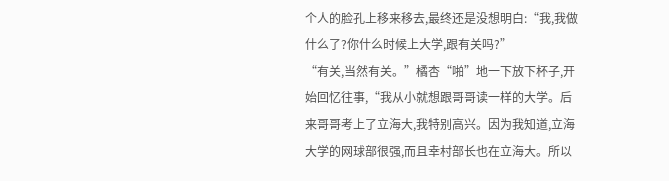个人的脸孔上移来移去,最终还是没想明白:“我,我做什么了?你什么时候上大学,跟有关吗?”
“有关,当然有关。”橘杏“啪”地一下放下杯子,开始回忆往事,“我从小就想跟哥哥读一样的大学。后来哥哥考上了立海大,我特别高兴。因为我知道,立海大学的网球部很强,而且幸村部长也在立海大。所以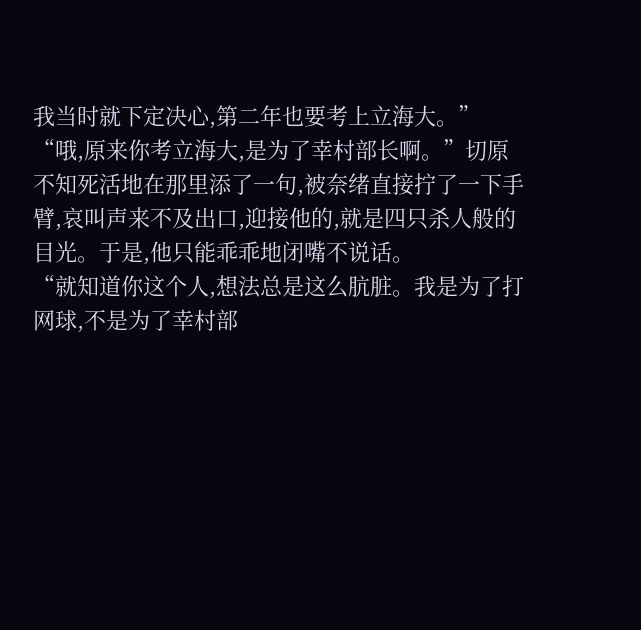我当时就下定决心,第二年也要考上立海大。”
“哦,原来你考立海大,是为了幸村部长啊。”切原不知死活地在那里添了一句,被奈绪直接拧了一下手臂,哀叫声来不及出口,迎接他的,就是四只杀人般的目光。于是,他只能乖乖地闭嘴不说话。
“就知道你这个人,想法总是这么肮脏。我是为了打网球,不是为了幸村部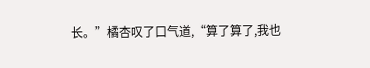长。”橘杏叹了口气道,“算了算了,我也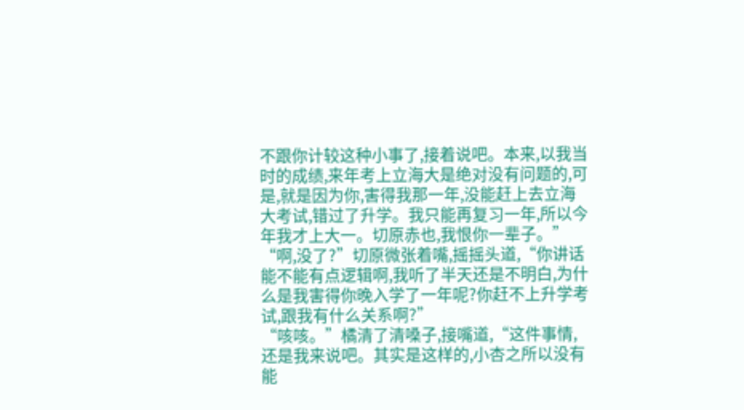不跟你计较这种小事了,接着说吧。本来,以我当时的成绩,来年考上立海大是绝对没有问题的,可是,就是因为你,害得我那一年,没能赶上去立海大考试,错过了升学。我只能再复习一年,所以今年我才上大一。切原赤也,我恨你一辈子。”
“啊,没了?”切原微张着嘴,摇摇头道,“你讲话能不能有点逻辑啊,我听了半天还是不明白,为什么是我害得你晚入学了一年呢?你赶不上升学考试,跟我有什么关系啊?”
“咳咳。”橘清了清嗓子,接嘴道,“这件事情,还是我来说吧。其实是这样的,小杏之所以没有能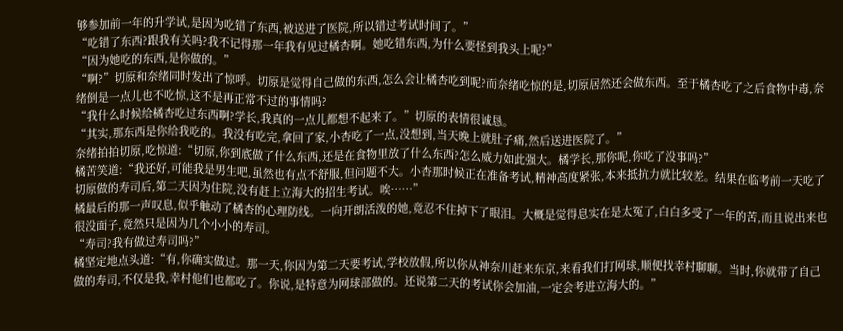够参加前一年的升学试,是因为吃错了东西,被送进了医院,所以错过考试时间了。”
“吃错了东西?跟我有关吗?我不记得那一年我有见过橘杏啊。她吃错东西,为什么要怪到我头上呢?”
“因为她吃的东西,是你做的。”
“啊?”切原和奈绪同时发出了惊呼。切原是觉得自己做的东西,怎么会让橘杏吃到呢?而奈绪吃惊的是,切原居然还会做东西。至于橘杏吃了之后食物中毒,奈绪倒是一点儿也不吃惊,这不是再正常不过的事情吗?
“我什么时候给橘杏吃过东西啊?学长,我真的一点儿都想不起来了。”切原的表情很诚恳。
“其实,那东西是你给我吃的。我没有吃完,拿回了家,小杏吃了一点,没想到,当天晚上就肚子痛,然后送进医院了。”
奈绪拍拍切原,吃惊道:“切原,你到底做了什么东西,还是在食物里放了什么东西?怎么威力如此强大。橘学长,那你呢,你吃了没事吗?”
橘苦笑道:“我还好,可能我是男生吧,虽然也有点不舒服,但问题不大。小杏那时候正在准备考试,精神高度紧张,本来抵抗力就比较差。结果在临考前一天吃了切原做的寿司后,第二天因为住院,没有赶上立海大的招生考试。唉……”
橘最后的那一声叹息,似乎触动了橘杏的心理防线。一向开朗活泼的她,竟忍不住掉下了眼泪。大概是觉得息实在是太冤了,白白多受了一年的苦,而且说出来也很没面子,竟然只是因为几个小小的寿司。
“寿司?我有做过寿司吗?”
橘坚定地点头道:“有,你确实做过。那一天,你因为第二天要考试,学校放假,所以你从神奈川赶来东京,来看我们打网球,顺便找幸村聊聊。当时,你就带了自己做的寿司,不仅是我,幸村他们也都吃了。你说,是特意为网球部做的。还说第二天的考试你会加油,一定会考进立海大的。”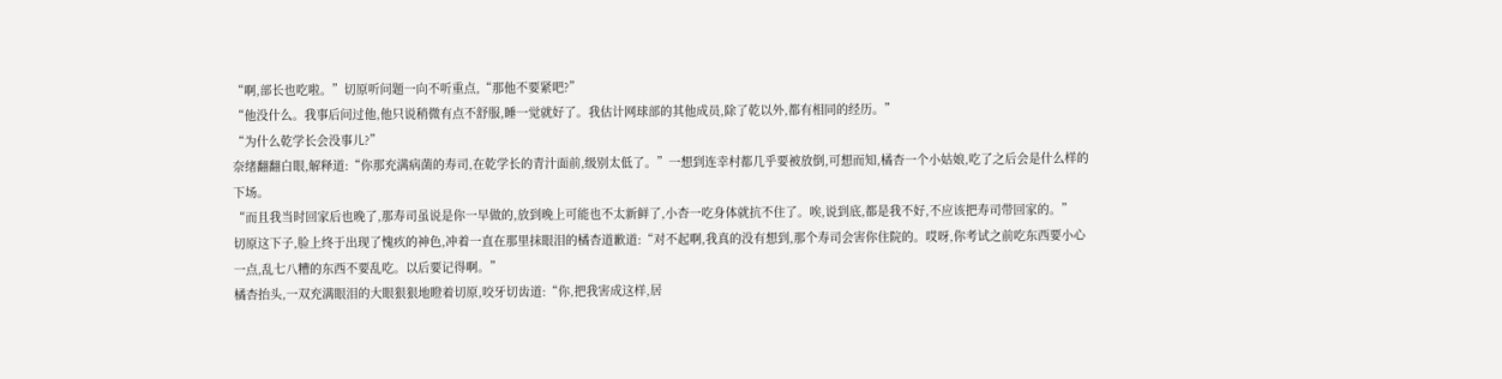“啊,部长也吃啦。”切原听问题一向不听重点,“那他不要紧吧?”
“他没什么。我事后问过他,他只说稍微有点不舒服,睡一觉就好了。我估计网球部的其他成员,除了乾以外,都有相同的经历。”
“为什么乾学长会没事儿?”
奈绪翻翻白眼,解释道:“你那充满病菌的寿司,在乾学长的青汁面前,级别太低了。”一想到连幸村都几乎要被放倒,可想而知,橘杏一个小姑娘,吃了之后会是什么样的下场。
“而且我当时回家后也晚了,那寿司虽说是你一早做的,放到晚上可能也不太新鲜了,小杏一吃身体就抗不住了。唉,说到底,都是我不好,不应该把寿司带回家的。”
切原这下子,脸上终于出现了愧疚的神色,冲着一直在那里抹眼泪的橘杏道歉道:“对不起啊,我真的没有想到,那个寿司会害你住院的。哎呀,你考试之前吃东西要小心一点,乱七八糟的东西不要乱吃。以后要记得啊。”
橘杏抬头,一双充满眼泪的大眼狠狠地瞪着切原,咬牙切齿道:“你,把我害成这样,居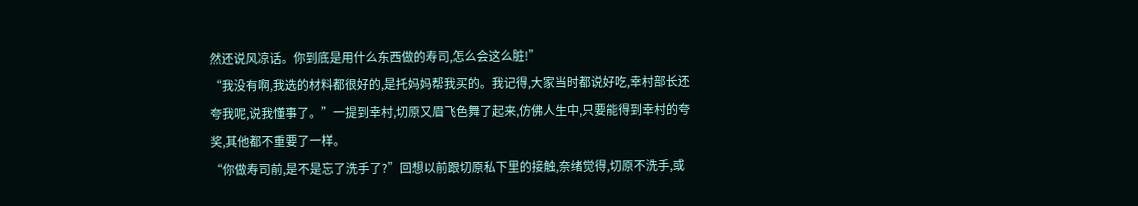然还说风凉话。你到底是用什么东西做的寿司,怎么会这么脏!”
“我没有啊,我选的材料都很好的,是托妈妈帮我买的。我记得,大家当时都说好吃,幸村部长还夸我呢,说我懂事了。”一提到幸村,切原又眉飞色舞了起来,仿佛人生中,只要能得到幸村的夸奖,其他都不重要了一样。
“你做寿司前,是不是忘了洗手了?”回想以前跟切原私下里的接触,奈绪觉得,切原不洗手,或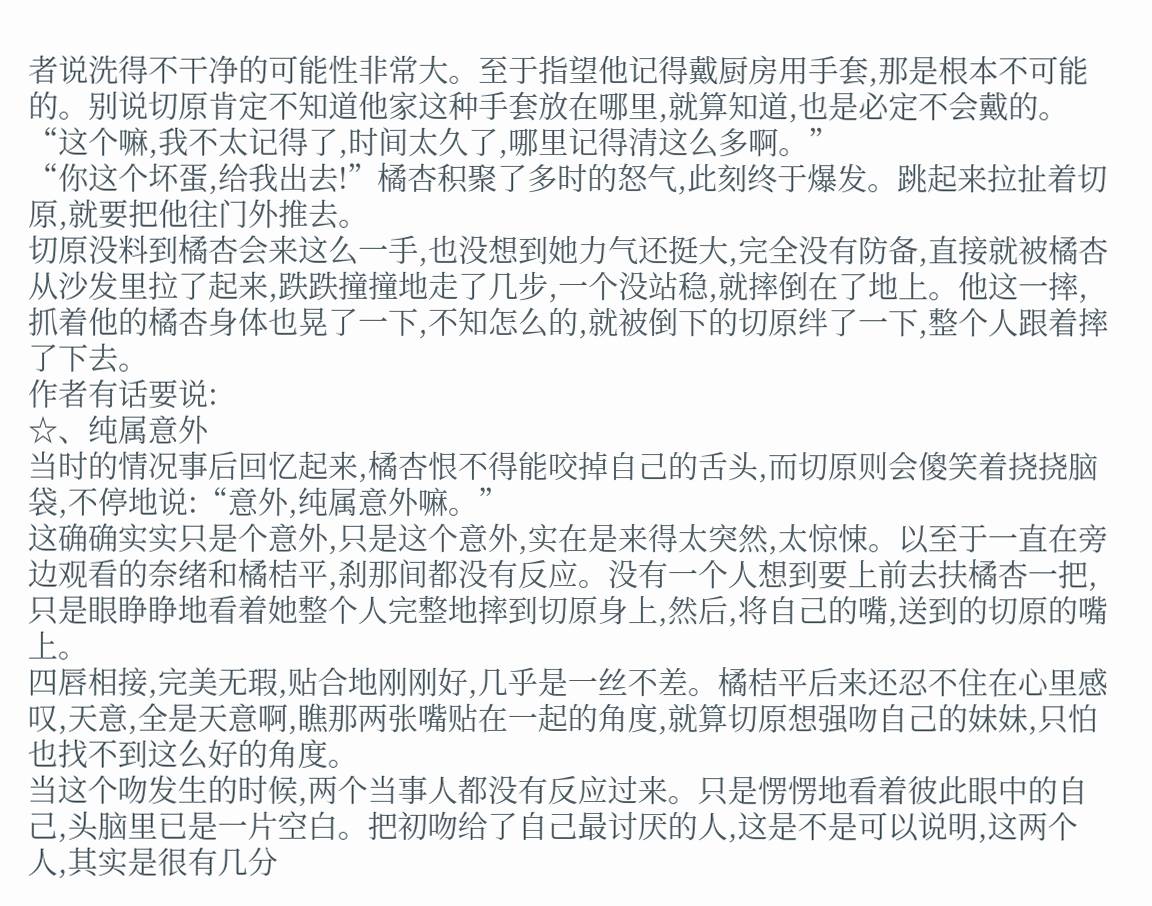者说洗得不干净的可能性非常大。至于指望他记得戴厨房用手套,那是根本不可能的。别说切原肯定不知道他家这种手套放在哪里,就算知道,也是必定不会戴的。
“这个嘛,我不太记得了,时间太久了,哪里记得清这么多啊。”
“你这个坏蛋,给我出去!”橘杏积聚了多时的怒气,此刻终于爆发。跳起来拉扯着切原,就要把他往门外推去。
切原没料到橘杏会来这么一手,也没想到她力气还挺大,完全没有防备,直接就被橘杏从沙发里拉了起来,跌跌撞撞地走了几步,一个没站稳,就摔倒在了地上。他这一摔,抓着他的橘杏身体也晃了一下,不知怎么的,就被倒下的切原绊了一下,整个人跟着摔了下去。
作者有话要说:
☆、纯属意外
当时的情况事后回忆起来,橘杏恨不得能咬掉自己的舌头,而切原则会傻笑着挠挠脑袋,不停地说:“意外,纯属意外嘛。”
这确确实实只是个意外,只是这个意外,实在是来得太突然,太惊悚。以至于一直在旁边观看的奈绪和橘桔平,刹那间都没有反应。没有一个人想到要上前去扶橘杏一把,只是眼睁睁地看着她整个人完整地摔到切原身上,然后,将自己的嘴,送到的切原的嘴上。
四唇相接,完美无瑕,贴合地刚刚好,几乎是一丝不差。橘桔平后来还忍不住在心里感叹,天意,全是天意啊,瞧那两张嘴贴在一起的角度,就算切原想强吻自己的妹妹,只怕也找不到这么好的角度。
当这个吻发生的时候,两个当事人都没有反应过来。只是愣愣地看着彼此眼中的自己,头脑里已是一片空白。把初吻给了自己最讨厌的人,这是不是可以说明,这两个人,其实是很有几分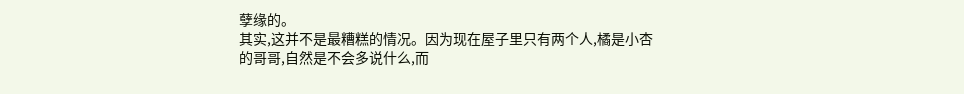孽缘的。
其实,这并不是最糟糕的情况。因为现在屋子里只有两个人,橘是小杏的哥哥,自然是不会多说什么,而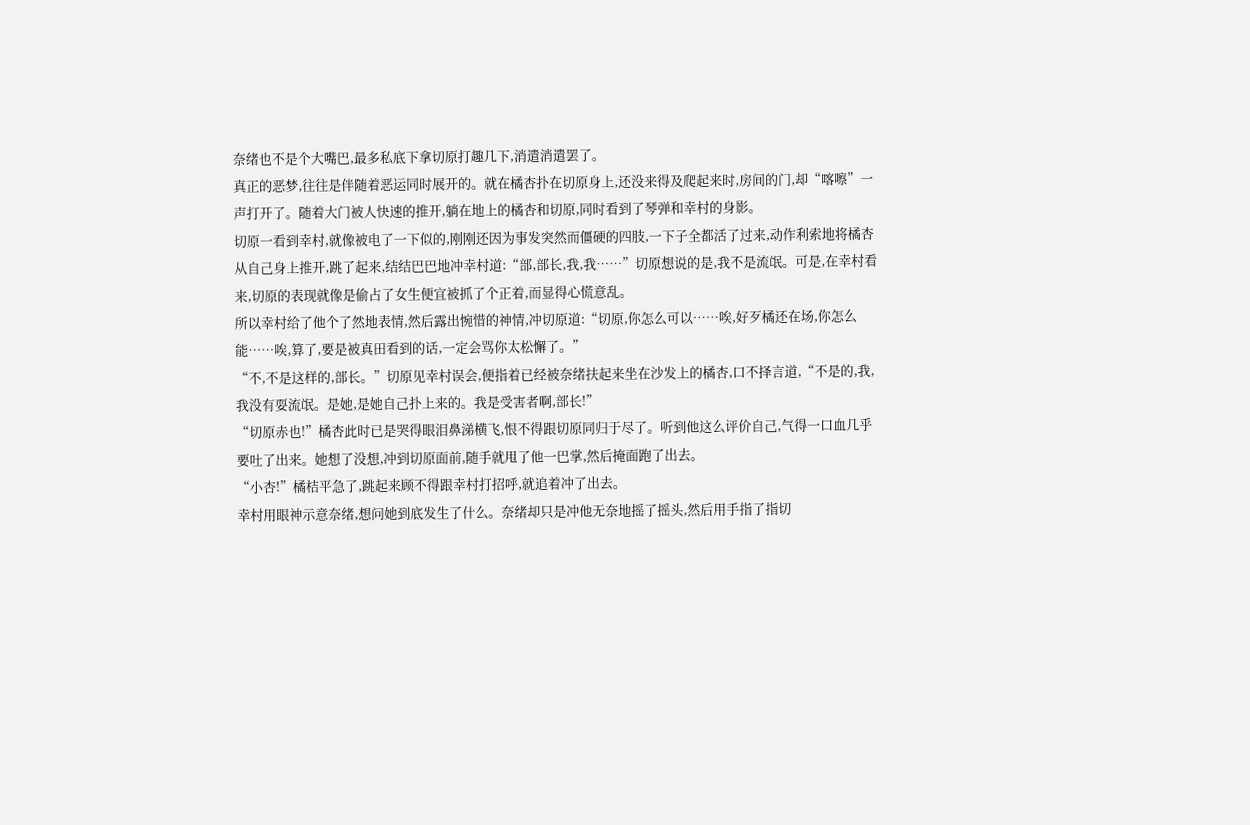奈绪也不是个大嘴巴,最多私底下拿切原打趣几下,消遣消遣罢了。
真正的恶梦,往往是伴随着恶运同时展开的。就在橘杏扑在切原身上,还没来得及爬起来时,房间的门,却“喀嚓”一声打开了。随着大门被人快速的推开,躺在地上的橘杏和切原,同时看到了琴弹和幸村的身影。
切原一看到幸村,就像被电了一下似的,刚刚还因为事发突然而僵硬的四肢,一下子全都活了过来,动作利索地将橘杏从自己身上推开,跳了起来,结结巴巴地冲幸村道:“部,部长,我,我……”切原想说的是,我不是流氓。可是,在幸村看来,切原的表现就像是偷占了女生便宜被抓了个正着,而显得心慌意乱。
所以幸村给了他个了然地表情,然后露出惋惜的神情,冲切原道:“切原,你怎么可以……唉,好歹橘还在场,你怎么能……唉,算了,要是被真田看到的话,一定会骂你太松懈了。”
“不,不是这样的,部长。”切原见幸村误会,便指着已经被奈绪扶起来坐在沙发上的橘杏,口不择言道,“不是的,我,我没有耍流氓。是她,是她自己扑上来的。我是受害者啊,部长!”
“切原赤也!”橘杏此时已是哭得眼泪鼻涕横飞,恨不得跟切原同归于尽了。听到他这么评价自己,气得一口血几乎要吐了出来。她想了没想,冲到切原面前,随手就甩了他一巴掌,然后掩面跑了出去。
“小杏!”橘桔平急了,跳起来顾不得跟幸村打招呼,就追着冲了出去。
幸村用眼神示意奈绪,想问她到底发生了什么。奈绪却只是冲他无奈地摇了摇头,然后用手指了指切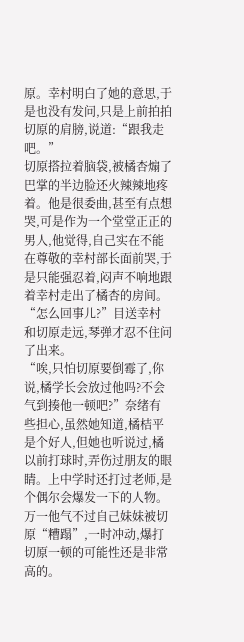原。幸村明白了她的意思,于是也没有发问,只是上前拍拍切原的肩膀,说道:“跟我走吧。”
切原搭拉着脑袋,被橘杏煽了巴掌的半边脸还火辣辣地疼着。他是很委曲,甚至有点想哭,可是作为一个堂堂正正的男人,他觉得,自己实在不能在尊敬的幸村部长面前哭,于是只能强忍着,闷声不响地跟着幸村走出了橘杏的房间。
“怎么回事儿?”目送幸村和切原走远,琴弹才忍不住问了出来。
“唉,只怕切原要倒霉了,你说,橘学长会放过他吗?不会气到揍他一顿吧?”奈绪有些担心,虽然她知道,橘桔平是个好人,但她也听说过,橘以前打球时,弄伤过朋友的眼睛。上中学时还打过老师,是个偶尔会爆发一下的人物。万一他气不过自己妹妹被切原“糟蹋”,一时冲动,爆打切原一顿的可能性还是非常高的。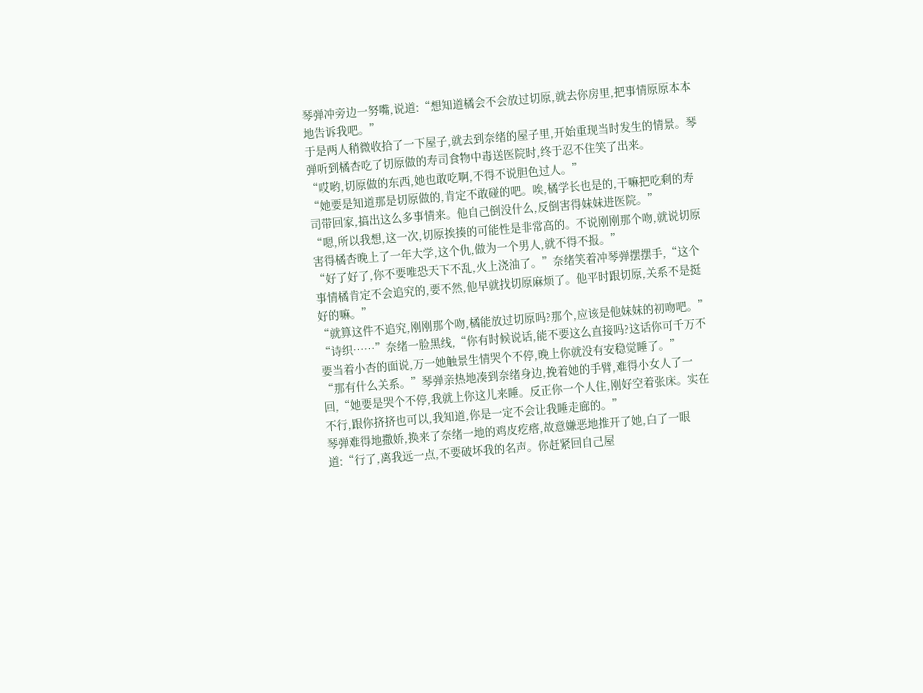琴弹冲旁边一努嘴,说道:“想知道橘会不会放过切原,就去你房里,把事情原原本本地告诉我吧。”
于是两人稍微收拾了一下屋子,就去到奈绪的屋子里,开始重现当时发生的情景。琴弹听到橘杏吃了切原做的寿司食物中毒送医院时,终于忍不住笑了出来。
“哎哟,切原做的东西,她也敢吃啊,不得不说胆色过人。”
“她要是知道那是切原做的,肯定不敢碰的吧。唉,橘学长也是的,干嘛把吃剩的寿司带回家,搞出这么多事情来。他自己倒没什么,反倒害得妹妹进医院。”
“嗯,所以我想,这一次,切原挨揍的可能性是非常高的。不说刚刚那个吻,就说切原害得橘杏晚上了一年大学,这个仇,做为一个男人,就不得不报。”
“好了好了,你不要唯恐天下不乱,火上浇油了。”奈绪笑着冲琴弹摆摆手,“这个事情橘肯定不会追究的,要不然,他早就找切原麻烦了。他平时跟切原,关系不是挺好的嘛。”
“就算这件不追究,刚刚那个吻,橘能放过切原吗?那个,应该是他妹妹的初吻吧。”
“诗织……”奈绪一脸黑线,“你有时候说话,能不要这么直接吗?这话你可千万不要当着小杏的面说,万一她触景生情哭个不停,晚上你就没有安稳觉睡了。”
“那有什么关系。”琴弹亲热地凑到奈绪身边,挽着她的手臂,难得小女人了一回,“她要是哭个不停,我就上你这儿来睡。反正你一个人住,刚好空着张床。实在不行,跟你挤挤也可以,我知道,你是一定不会让我睡走廊的。”
琴弹难得地撒娇,换来了奈绪一地的鸡皮疙瘩,故意嫌恶地推开了她,白了一眼道:“行了,离我远一点,不要破坏我的名声。你赶紧回自己屋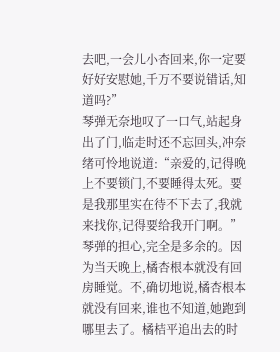去吧,一会儿小杏回来,你一定要好好安慰她,千万不要说错话,知道吗?”
琴弹无奈地叹了一口气,站起身出了门,临走时还不忘回头,冲奈绪可怜地说道:“亲爱的,记得晚上不要锁门,不要睡得太死。要是我那里实在待不下去了,我就来找你,记得要给我开门啊。”
琴弹的担心,完全是多余的。因为当天晚上,橘杏根本就没有回房睡觉。不,确切地说,橘杏根本就没有回来,谁也不知道,她跑到哪里去了。橘桔平追出去的时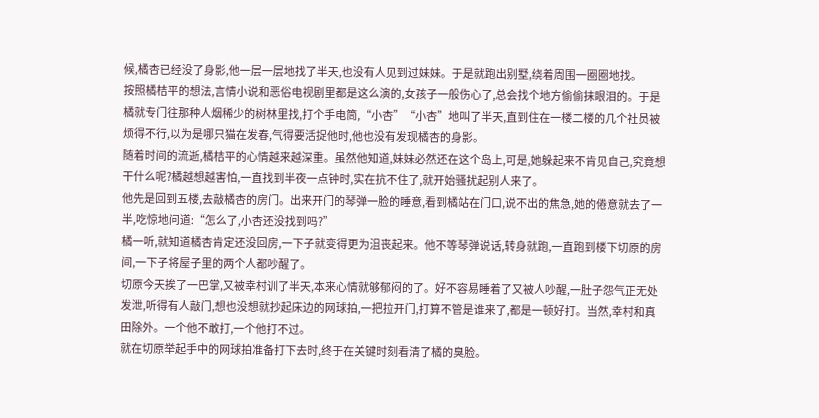候,橘杏已经没了身影,他一层一层地找了半天,也没有人见到过妹妹。于是就跑出别墅,绕着周围一圈圈地找。
按照橘桔平的想法,言情小说和恶俗电视剧里都是这么演的,女孩子一般伤心了,总会找个地方偷偷抹眼泪的。于是橘就专门往那种人烟稀少的树林里找,打个手电筒,“小杏”“小杏”地叫了半天,直到住在一楼二楼的几个社员被烦得不行,以为是哪只猫在发春,气得要活捉他时,他也没有发现橘杏的身影。
随着时间的流逝,橘桔平的心情越来越深重。虽然他知道,妹妹必然还在这个岛上,可是,她躲起来不肯见自己,究竟想干什么呢?橘越想越害怕,一直找到半夜一点钟时,实在抗不住了,就开始骚扰起别人来了。
他先是回到五楼,去敲橘杏的房门。出来开门的琴弹一脸的睡意,看到橘站在门口,说不出的焦急,她的倦意就去了一半,吃惊地问道:“怎么了,小杏还没找到吗?”
橘一听,就知道橘杏肯定还没回房,一下子就变得更为沮丧起来。他不等琴弹说话,转身就跑,一直跑到楼下切原的房间,一下子将屋子里的两个人都吵醒了。
切原今天挨了一巴掌,又被幸村训了半天,本来心情就够郁闷的了。好不容易睡着了又被人吵醒,一肚子怨气正无处发泄,听得有人敲门,想也没想就抄起床边的网球拍,一把拉开门,打算不管是谁来了,都是一顿好打。当然,幸村和真田除外。一个他不敢打,一个他打不过。
就在切原举起手中的网球拍准备打下去时,终于在关键时刻看清了橘的臭脸。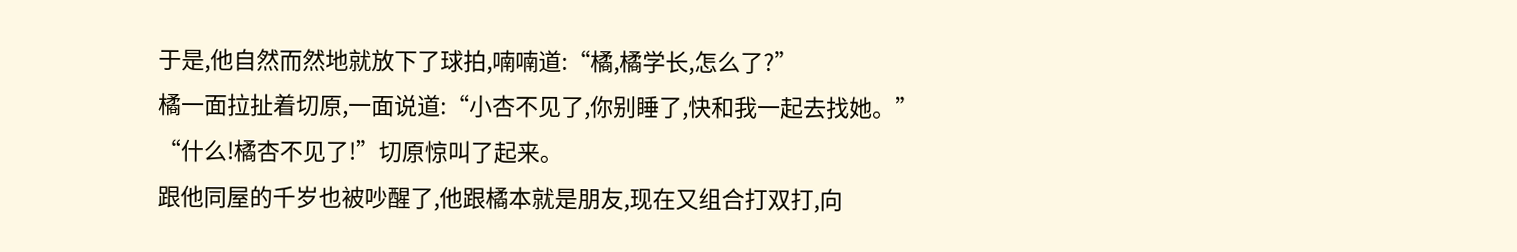于是,他自然而然地就放下了球拍,喃喃道:“橘,橘学长,怎么了?”
橘一面拉扯着切原,一面说道:“小杏不见了,你别睡了,快和我一起去找她。”
“什么!橘杏不见了!”切原惊叫了起来。
跟他同屋的千岁也被吵醒了,他跟橘本就是朋友,现在又组合打双打,向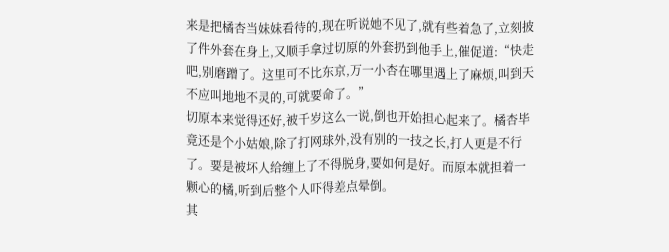来是把橘杏当妹妹看待的,现在听说她不见了,就有些着急了,立刻披了件外套在身上,又顺手拿过切原的外套扔到他手上,催促道:“快走吧,别磨蹭了。这里可不比东京,万一小杏在哪里遇上了麻烦,叫到天不应叫地地不灵的,可就要命了。”
切原本来觉得还好,被千岁这么一说,倒也开始担心起来了。橘杏毕竟还是个小姑娘,除了打网球外,没有别的一技之长,打人更是不行了。要是被坏人给缠上了不得脱身,要如何是好。而原本就担着一颗心的橘,听到后整个人吓得差点晕倒。
其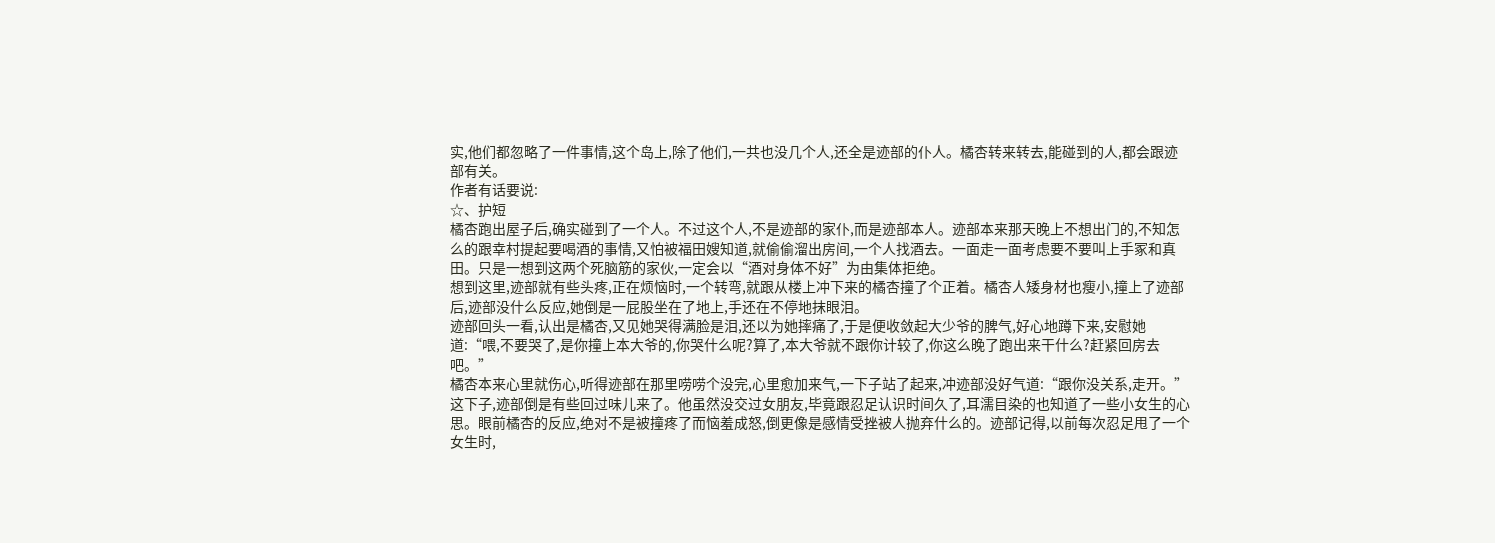实,他们都忽略了一件事情,这个岛上,除了他们,一共也没几个人,还全是迹部的仆人。橘杏转来转去,能碰到的人,都会跟迹部有关。
作者有话要说:
☆、护短
橘杏跑出屋子后,确实碰到了一个人。不过这个人,不是迹部的家仆,而是迹部本人。迹部本来那天晚上不想出门的,不知怎么的跟幸村提起要喝酒的事情,又怕被福田嫂知道,就偷偷溜出房间,一个人找酒去。一面走一面考虑要不要叫上手冢和真田。只是一想到这两个死脑筋的家伙,一定会以“酒对身体不好”为由集体拒绝。
想到这里,迹部就有些头疼,正在烦恼时,一个转弯,就跟从楼上冲下来的橘杏撞了个正着。橘杏人矮身材也瘦小,撞上了迹部后,迹部没什么反应,她倒是一屁股坐在了地上,手还在不停地抹眼泪。
迹部回头一看,认出是橘杏,又见她哭得满脸是泪,还以为她摔痛了,于是便收敛起大少爷的脾气,好心地蹲下来,安慰她道:“喂,不要哭了,是你撞上本大爷的,你哭什么呢?算了,本大爷就不跟你计较了,你这么晚了跑出来干什么?赶紧回房去吧。”
橘杏本来心里就伤心,听得迹部在那里唠唠个没完,心里愈加来气,一下子站了起来,冲迹部没好气道:“跟你没关系,走开。”
这下子,迹部倒是有些回过味儿来了。他虽然没交过女朋友,毕竟跟忍足认识时间久了,耳濡目染的也知道了一些小女生的心思。眼前橘杏的反应,绝对不是被撞疼了而恼羞成怒,倒更像是感情受挫被人抛弃什么的。迹部记得,以前每次忍足甩了一个女生时,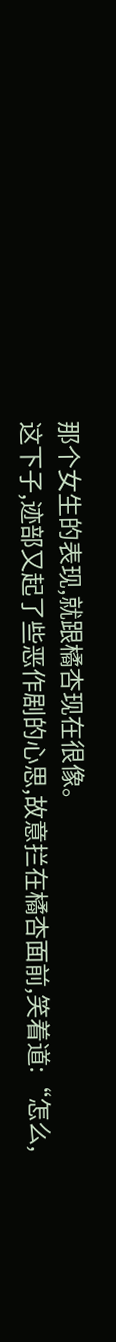那个女生的表现,就跟橘杏现在很像。
这下子,迹部又起了些恶作剧的心思,故意拦在橘杏面前,笑着道:“怎么,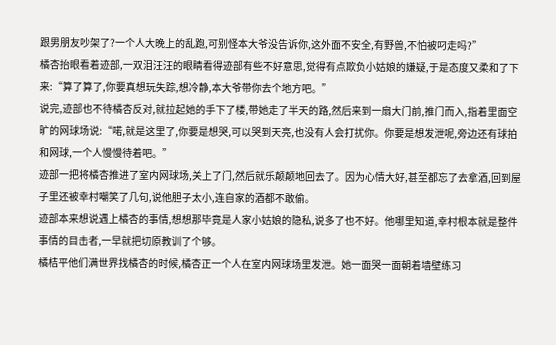跟男朋友吵架了?一个人大晚上的乱跑,可别怪本大爷没告诉你,这外面不安全,有野兽,不怕被叼走吗?”
橘杏抬眼看着迹部,一双泪汪汪的眼睛看得迹部有些不好意思,觉得有点欺负小姑娘的嫌疑,于是态度又柔和了下来:“算了算了,你要真想玩失踪,想冷静,本大爷带你去个地方吧。”
说完,迹部也不待橘杏反对,就拉起她的手下了楼,带她走了半天的路,然后来到一扇大门前,推门而入,指着里面空旷的网球场说:“喏,就是这里了,你要是想哭,可以哭到天亮,也没有人会打扰你。你要是想发泄呢,旁边还有球拍和网球,一个人慢慢待着吧。”
迹部一把将橘杏推进了室内网球场,关上了门,然后就乐颠颠地回去了。因为心情大好,甚至都忘了去拿酒,回到屋子里还被幸村嘲笑了几句,说他胆子太小,连自家的酒都不敢偷。
迹部本来想说遇上橘杏的事情,想想那毕竟是人家小姑娘的隐私,说多了也不好。他哪里知道,幸村根本就是整件事情的目击者,一早就把切原教训了个够。
橘桔平他们满世界找橘杏的时候,橘杏正一个人在室内网球场里发泄。她一面哭一面朝着墙壁练习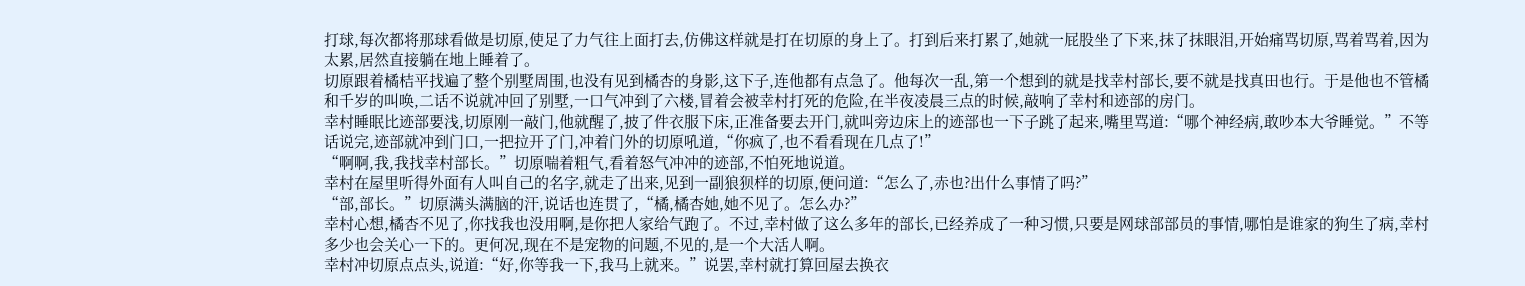打球,每次都将那球看做是切原,使足了力气往上面打去,仿佛这样就是打在切原的身上了。打到后来打累了,她就一屁股坐了下来,抹了抹眼泪,开始痛骂切原,骂着骂着,因为太累,居然直接躺在地上睡着了。
切原跟着橘桔平找遍了整个别墅周围,也没有见到橘杏的身影,这下子,连他都有点急了。他每次一乱,第一个想到的就是找幸村部长,要不就是找真田也行。于是他也不管橘和千岁的叫唤,二话不说就冲回了别墅,一口气冲到了六楼,冒着会被幸村打死的危险,在半夜凌晨三点的时候,敲响了幸村和迹部的房门。
幸村睡眠比迹部要浅,切原刚一敲门,他就醒了,披了件衣服下床,正准备要去开门,就叫旁边床上的迹部也一下子跳了起来,嘴里骂道:“哪个神经病,敢吵本大爷睡觉。”不等话说完,迹部就冲到门口,一把拉开了门,冲着门外的切原吼道,“你疯了,也不看看现在几点了!”
“啊啊,我,我找幸村部长。”切原喘着粗气,看着怒气冲冲的迹部,不怕死地说道。
幸村在屋里听得外面有人叫自己的名字,就走了出来,见到一副狼狈样的切原,便问道:“怎么了,赤也?出什么事情了吗?”
“部,部长。”切原满头满脑的汗,说话也连贯了,“橘,橘杏她,她不见了。怎么办?”
幸村心想,橘杏不见了,你找我也没用啊,是你把人家给气跑了。不过,幸村做了这么多年的部长,已经养成了一种习惯,只要是网球部部员的事情,哪怕是谁家的狗生了病,幸村多少也会关心一下的。更何况,现在不是宠物的问题,不见的,是一个大活人啊。
幸村冲切原点点头,说道:“好,你等我一下,我马上就来。”说罢,幸村就打算回屋去换衣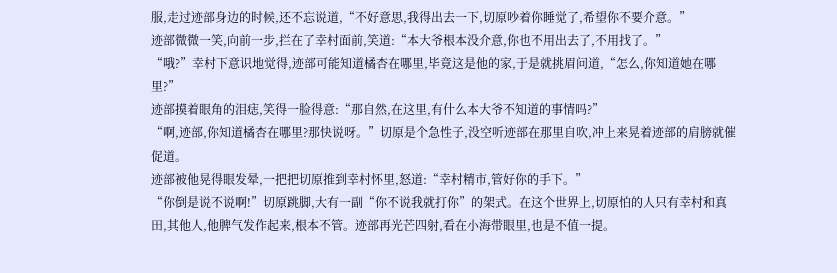服,走过迹部身边的时候,还不忘说道,“不好意思,我得出去一下,切原吵着你睡觉了,希望你不要介意。”
迹部微微一笑,向前一步,拦在了幸村面前,笑道:“本大爷根本没介意,你也不用出去了,不用找了。”
“哦?”幸村下意识地觉得,迹部可能知道橘杏在哪里,毕竟这是他的家,于是就挑眉问道,“怎么,你知道她在哪里?”
迹部摸着眼角的泪痣,笑得一脸得意:“那自然,在这里,有什么本大爷不知道的事情吗?”
“啊,迹部,你知道橘杏在哪里?那快说呀。”切原是个急性子,没空听迹部在那里自吹,冲上来晃着迹部的肩膀就催促道。
迹部被他晃得眼发晕,一把把切原推到幸村怀里,怒道:“幸村精市,管好你的手下。”
“你倒是说不说啊!”切原跳脚,大有一副“你不说我就打你”的架式。在这个世界上,切原怕的人只有幸村和真田,其他人,他脾气发作起来,根本不管。迹部再光芒四射,看在小海带眼里,也是不值一提。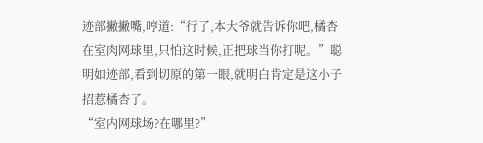迹部撇撇嘴,哼道:“行了,本大爷就告诉你吧,橘杏在室肉网球里,只怕这时候,正把球当你打呢。”聪明如迹部,看到切原的第一眼,就明白肯定是这小子招惹橘杏了。
“室内网球场?在哪里?”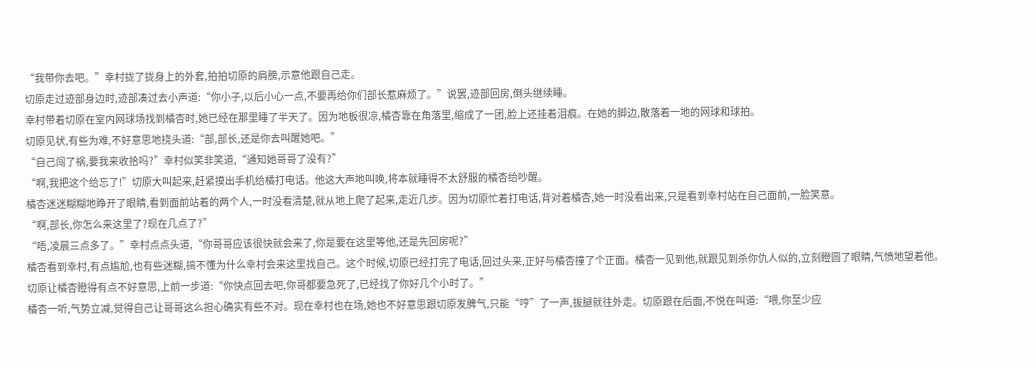“我带你去吧。”幸村拢了拢身上的外套,拍拍切原的肩膀,示意他跟自己走。
切原走过迹部身边时,迹部凑过去小声道:“你小子,以后小心一点,不要再给你们部长惹麻烦了。”说罢,迹部回房,倒头继续睡。
幸村带着切原在室内网球场找到橘杏时,她已经在那里睡了半天了。因为地板很凉,橘杏靠在角落里,缩成了一团,脸上还挂着泪痕。在她的脚边,散落着一地的网球和球拍。
切原见状,有些为难,不好意思地挠头道:“部,部长,还是你去叫醒她吧。”
“自己闯了祸,要我来收拾吗?”幸村似笑非笑道,“通知她哥哥了没有?”
“啊,我把这个给忘了!”切原大叫起来,赶紧摸出手机给橘打电话。他这大声地叫唤,将本就睡得不太舒服的橘杏给吵醒。
橘杏迷迷糊糊地睁开了眼睛,看到面前站着的两个人,一时没看清楚,就从地上爬了起来,走近几步。因为切原忙着打电话,背对着橘杏,她一时没看出来,只是看到幸村站在自己面前,一脸笑意。
“啊,部长,你怎么来这里了?现在几点了?”
“唔,凌晨三点多了。”幸村点点头道,“你哥哥应该很快就会来了,你是要在这里等他,还是先回房呢?”
橘杏看到幸村,有点尴尬,也有些迷糊,搞不懂为什么幸村会来这里找自己。这个时候,切原已经打完了电话,回过头来,正好与橘杏撞了个正面。橘杏一见到他,就跟见到杀你仇人似的,立刻瞪圆了眼睛,气愤地望着他。
切原让橘杏瞪得有点不好意思,上前一步道:“你快点回去吧,你哥都要急死了,已经找了你好几个小时了。”
橘杏一听,气势立减,觉得自己让哥哥这么担心确实有些不对。现在幸村也在场,她也不好意思跟切原发脾气,只能“哼”了一声,拔腿就往外走。切原跟在后面,不悦在叫道:“喂,你至少应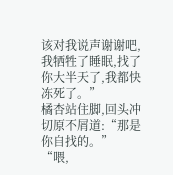该对我说声谢谢吧,我牺牲了睡眠,找了你大半天了,我都快冻死了。”
橘杏站住脚,回头冲切原不屑道:“那是你自找的。”
“喂,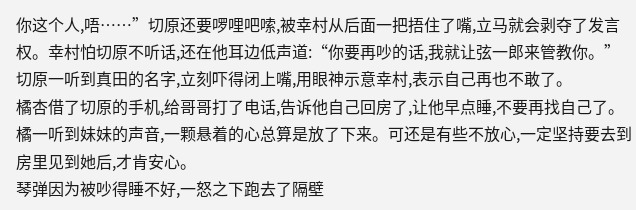你这个人,唔……”切原还要啰哩吧嗦,被幸村从后面一把捂住了嘴,立马就会剥夺了发言权。幸村怕切原不听话,还在他耳边低声道:“你要再吵的话,我就让弦一郎来管教你。”
切原一听到真田的名字,立刻吓得闭上嘴,用眼神示意幸村,表示自己再也不敢了。
橘杏借了切原的手机,给哥哥打了电话,告诉他自己回房了,让他早点睡,不要再找自己了。橘一听到妹妹的声音,一颗悬着的心总算是放了下来。可还是有些不放心,一定坚持要去到房里见到她后,才肯安心。
琴弹因为被吵得睡不好,一怒之下跑去了隔壁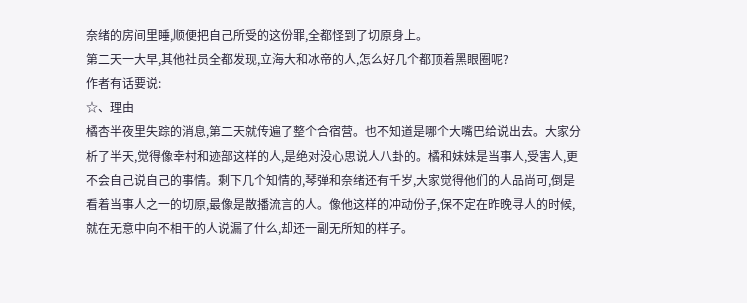奈绪的房间里睡,顺便把自己所受的这份罪,全都怪到了切原身上。
第二天一大早,其他社员全都发现,立海大和冰帝的人,怎么好几个都顶着黑眼圈呢?
作者有话要说:
☆、理由
橘杏半夜里失踪的消息,第二天就传遍了整个合宿营。也不知道是哪个大嘴巴给说出去。大家分析了半天,觉得像幸村和迹部这样的人,是绝对没心思说人八卦的。橘和妹妹是当事人,受害人,更不会自己说自己的事情。剩下几个知情的,琴弹和奈绪还有千岁,大家觉得他们的人品尚可,倒是看着当事人之一的切原,最像是散播流言的人。像他这样的冲动份子,保不定在昨晚寻人的时候,就在无意中向不相干的人说漏了什么,却还一副无所知的样子。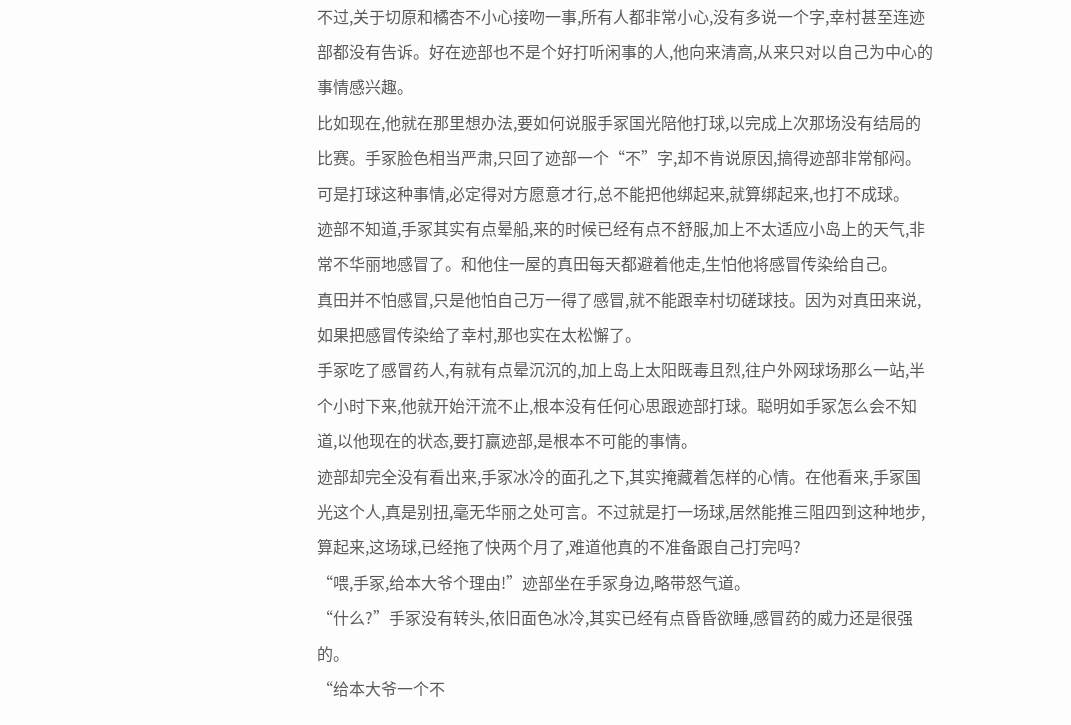不过,关于切原和橘杏不小心接吻一事,所有人都非常小心,没有多说一个字,幸村甚至连迹部都没有告诉。好在迹部也不是个好打听闲事的人,他向来清高,从来只对以自己为中心的事情感兴趣。
比如现在,他就在那里想办法,要如何说服手冢国光陪他打球,以完成上次那场没有结局的比赛。手冢脸色相当严肃,只回了迹部一个“不”字,却不肯说原因,搞得迹部非常郁闷。可是打球这种事情,必定得对方愿意才行,总不能把他绑起来,就算绑起来,也打不成球。
迹部不知道,手冢其实有点晕船,来的时候已经有点不舒服,加上不太适应小岛上的天气,非常不华丽地感冒了。和他住一屋的真田每天都避着他走,生怕他将感冒传染给自己。
真田并不怕感冒,只是他怕自己万一得了感冒,就不能跟幸村切磋球技。因为对真田来说,如果把感冒传染给了幸村,那也实在太松懈了。
手冢吃了感冒药人,有就有点晕沉沉的,加上岛上太阳既毒且烈,往户外网球场那么一站,半个小时下来,他就开始汗流不止,根本没有任何心思跟迹部打球。聪明如手冢怎么会不知道,以他现在的状态,要打赢迹部,是根本不可能的事情。
迹部却完全没有看出来,手冢冰冷的面孔之下,其实掩藏着怎样的心情。在他看来,手冢国光这个人,真是别扭,毫无华丽之处可言。不过就是打一场球,居然能推三阻四到这种地步,算起来,这场球,已经拖了快两个月了,难道他真的不准备跟自己打完吗?
“喂,手冢,给本大爷个理由!”迹部坐在手冢身边,略带怒气道。
“什么?”手冢没有转头,依旧面色冰冷,其实已经有点昏昏欲睡,感冒药的威力还是很强的。
“给本大爷一个不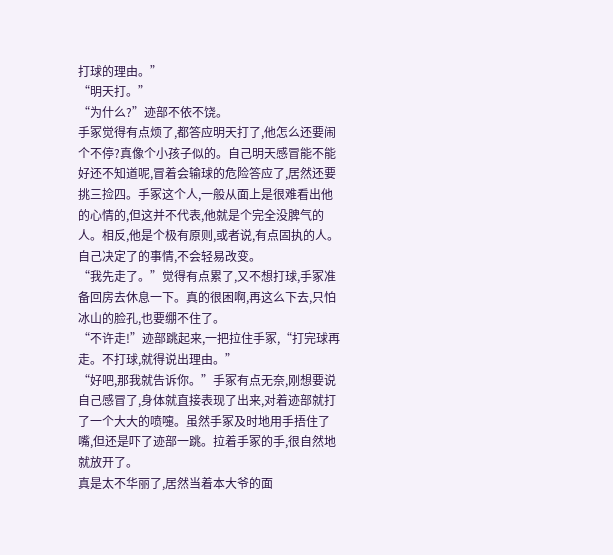打球的理由。”
“明天打。”
“为什么?”迹部不依不饶。
手冢觉得有点烦了,都答应明天打了,他怎么还要闹个不停?真像个小孩子似的。自己明天感冒能不能好还不知道呢,冒着会输球的危险答应了,居然还要挑三捡四。手冢这个人,一般从面上是很难看出他的心情的,但这并不代表,他就是个完全没脾气的人。相反,他是个极有原则,或者说,有点固执的人。自己决定了的事情,不会轻易改变。
“我先走了。”觉得有点累了,又不想打球,手冢准备回房去休息一下。真的很困啊,再这么下去,只怕冰山的脸孔,也要绷不住了。
“不许走!”迹部跳起来,一把拉住手冢,“打完球再走。不打球,就得说出理由。”
“好吧,那我就告诉你。”手冢有点无奈,刚想要说自己感冒了,身体就直接表现了出来,对着迹部就打了一个大大的喷嚏。虽然手冢及时地用手捂住了嘴,但还是吓了迹部一跳。拉着手冢的手,很自然地就放开了。
真是太不华丽了,居然当着本大爷的面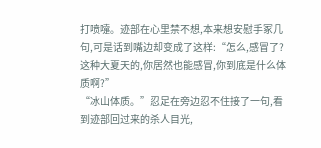打喷嚏。迹部在心里禁不想,本来想安慰手冢几句,可是话到嘴边却变成了这样:“怎么,感冒了?这种大夏天的,你居然也能感冒,你到底是什么体质啊?”
“冰山体质。”忍足在旁边忍不住接了一句,看到迹部回过来的杀人目光,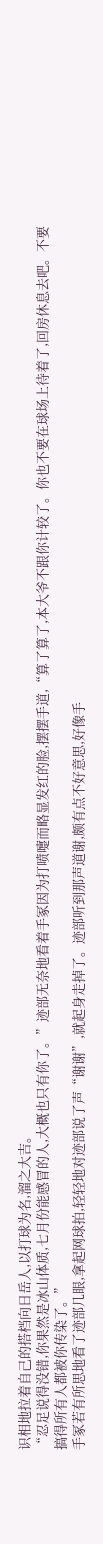识相地拉着自己的搭档向日岳人,以打球为名,溜之大吉。
“忍足说得没错,你果然是冰山体质,七月份能感冒的人,大概也只有你了。”迹部无奈地看着手冢因为打喷嚏而略显发红的脸,摆摆手道,“算了算了,本大爷不跟你计较了。你也不要在球场上待着了,回房休息去吧。不要搞得所有人都被你传染了。”
手冢若有所思地看了迹部几眼,拿起网球拍,轻轻地对迹部说了声“谢谢”,就起身走掉了。迹部听到那声道谢,颇有点不好意思,好像手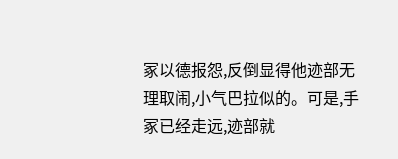冢以德报怨,反倒显得他迹部无理取闹,小气巴拉似的。可是,手冢已经走远,迹部就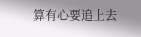算有心要追上去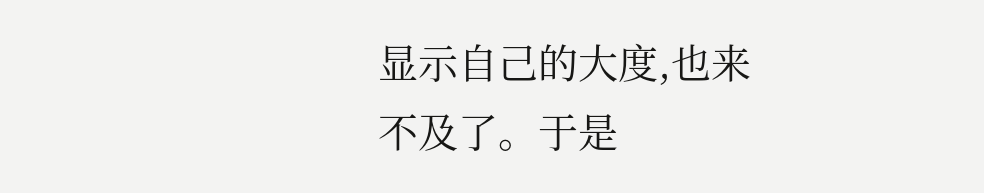显示自己的大度,也来不及了。于是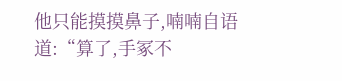他只能摸摸鼻子,喃喃自语道:“算了,手冢不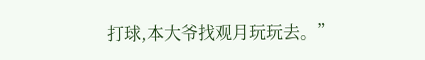打球,本大爷找观月玩玩去。”